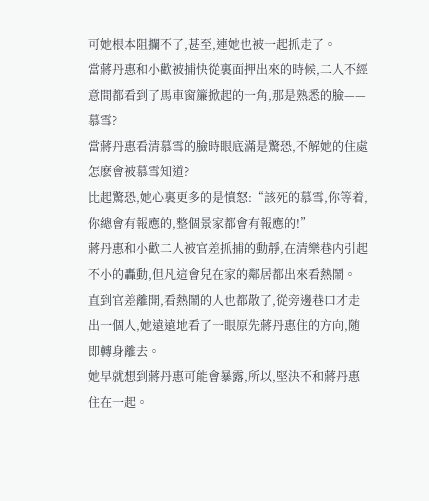可她根本阻攔不了,甚至,連她也被一起抓走了。
當蔣丹惠和小歡被捕快從裏面押出來的時候,二人不經意間都看到了馬車窗簾掀起的一角,那是熟悉的臉——慕雪?
當蔣丹惠看清慕雪的臉時眼底滿是驚恐,不解她的住處怎麽會被慕雪知道?
比起驚恐,她心裏更多的是憤怒:“該死的慕雪,你等着,你總會有報應的,整個景家都會有報應的!”
蔣丹惠和小歡二人被官差抓捕的動靜,在清樂巷内引起不小的轟動,但凡這會兒在家的鄰居都出來看熱鬧。
直到官差離開,看熱鬧的人也都散了,從旁邊巷口才走出一個人,她遠遠地看了一眼原先蔣丹惠住的方向,随即轉身離去。
她早就想到蔣丹惠可能會暴露,所以,堅決不和蔣丹惠住在一起。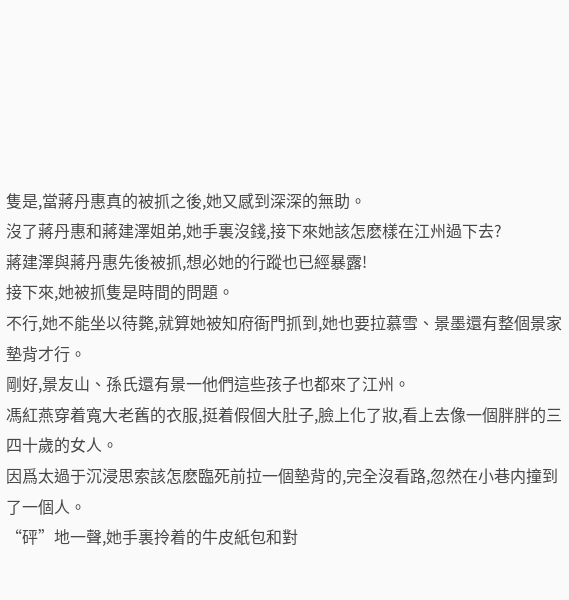隻是,當蔣丹惠真的被抓之後,她又感到深深的無助。
沒了蔣丹惠和蔣建澤姐弟,她手裏沒錢,接下來她該怎麽樣在江州過下去?
蔣建澤與蔣丹惠先後被抓,想必她的行蹤也已經暴露!
接下來,她被抓隻是時間的問題。
不行,她不能坐以待斃,就算她被知府衙門抓到,她也要拉慕雪、景墨還有整個景家墊背才行。
剛好,景友山、孫氏還有景一他們這些孩子也都來了江州。
馮紅燕穿着寬大老舊的衣服,挺着假個大肚子,臉上化了妝,看上去像一個胖胖的三四十歲的女人。
因爲太過于沉浸思索該怎麽臨死前拉一個墊背的,完全沒看路,忽然在小巷内撞到了一個人。
“砰”地一聲,她手裏拎着的牛皮紙包和對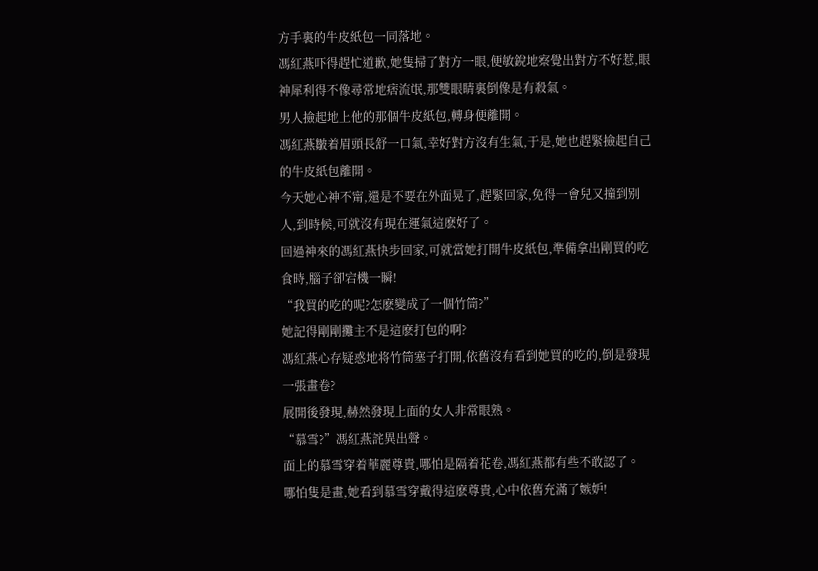方手裏的牛皮紙包一同落地。
馮紅燕吓得趕忙道歉,她隻掃了對方一眼,便敏銳地察覺出對方不好惹,眼神犀利得不像尋常地痞流氓,那雙眼睛裏倒像是有殺氣。
男人撿起地上他的那個牛皮紙包,轉身便離開。
馮紅燕皺着眉頭長舒一口氣,幸好對方沒有生氣,于是,她也趕緊撿起自己的牛皮紙包離開。
今天她心神不甯,還是不要在外面晃了,趕緊回家,免得一會兒又撞到别人,到時候,可就沒有現在運氣這麽好了。
回過神來的馮紅燕快步回家,可就當她打開牛皮紙包,準備拿出剛買的吃食時,腦子卻宕機一瞬!
“我買的吃的呢?怎麽變成了一個竹筒?”
她記得剛剛攤主不是這麽打包的啊?
馮紅燕心存疑惑地将竹筒塞子打開,依舊沒有看到她買的吃的,倒是發現一張畫卷?
展開後發現,赫然發現上面的女人非常眼熟。
“慕雪?”馮紅燕詫異出聲。
面上的慕雪穿着華麗尊貴,哪怕是隔着花卷,馮紅燕都有些不敢認了。
哪怕隻是畫,她看到慕雪穿戴得這麽尊貴,心中依舊充滿了嫉妒!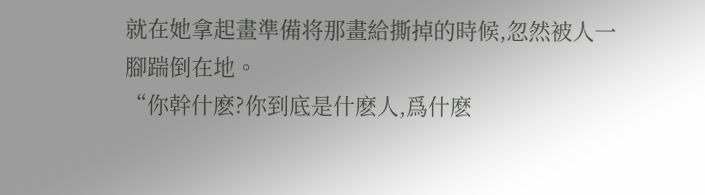就在她拿起畫準備将那畫給撕掉的時候,忽然被人一腳踹倒在地。
“你幹什麽?你到底是什麽人,爲什麽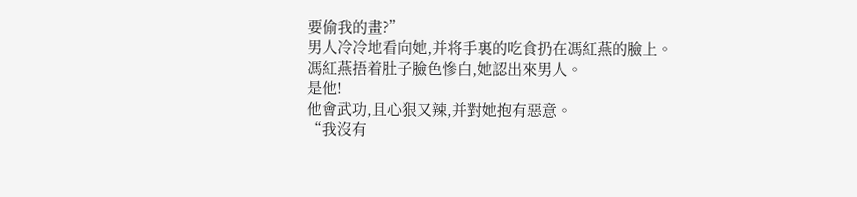要偷我的畫?”
男人冷冷地看向她,并将手裏的吃食扔在馮紅燕的臉上。
馮紅燕捂着肚子臉色慘白,她認出來男人。
是他!
他會武功,且心狠又辣,并對她抱有惡意。
“我沒有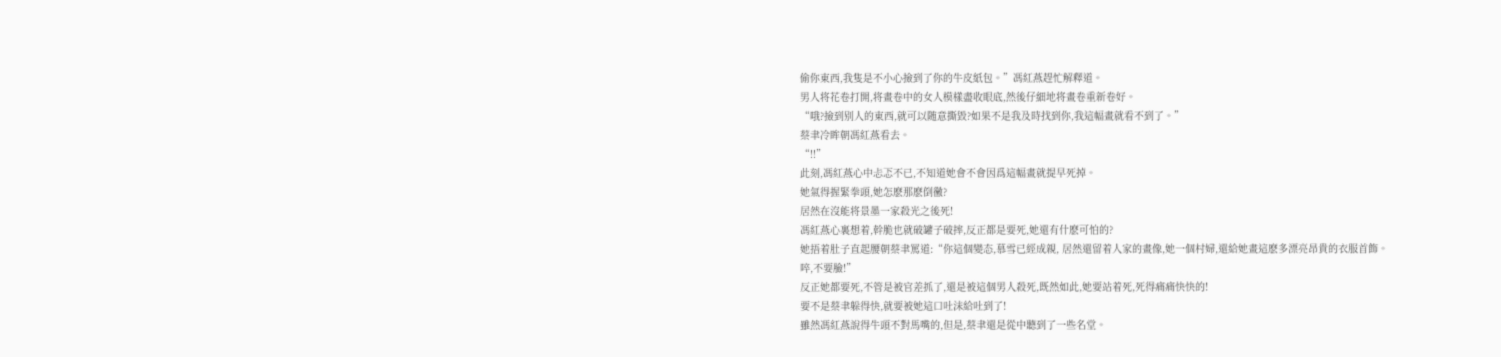偷你東西,我隻是不小心撿到了你的牛皮紙包。”馮紅燕趕忙解釋道。
男人将花卷打開,将畫卷中的女人模樣盡收眼底,然後仔細地将畫卷重新卷好。
“哦?撿到别人的東西,就可以随意撕毀?如果不是我及時找到你,我這幅畫就看不到了。”
蔡聿冷眸朝馮紅燕看去。
“!!”
此刻,馮紅燕心中忐忑不已,不知道她會不會因爲這幅畫就提早死掉。
她氣得握緊拳頭,她怎麽那麽倒黴?
居然在沒能将景墨一家殺光之後死!
馮紅燕心裏想着,幹脆也就破罐子破摔,反正都是要死,她還有什麽可怕的?
她捂着肚子直起腰朝蔡聿罵道:“你這個變态,慕雪已經成親, 居然還留着人家的畫像,她一個村婦,還給她畫這麽多漂亮昂貴的衣服首飾。
啐,不要臉!”
反正她都要死,不管是被官差抓了,還是被這個男人殺死,既然如此,她要站着死,死得痛痛快快的!
要不是蔡聿躲得快,就要被她這口吐沫給吐到了!
雖然馮紅燕說得牛頭不對馬嘴的,但是,蔡聿還是從中聽到了一些名堂。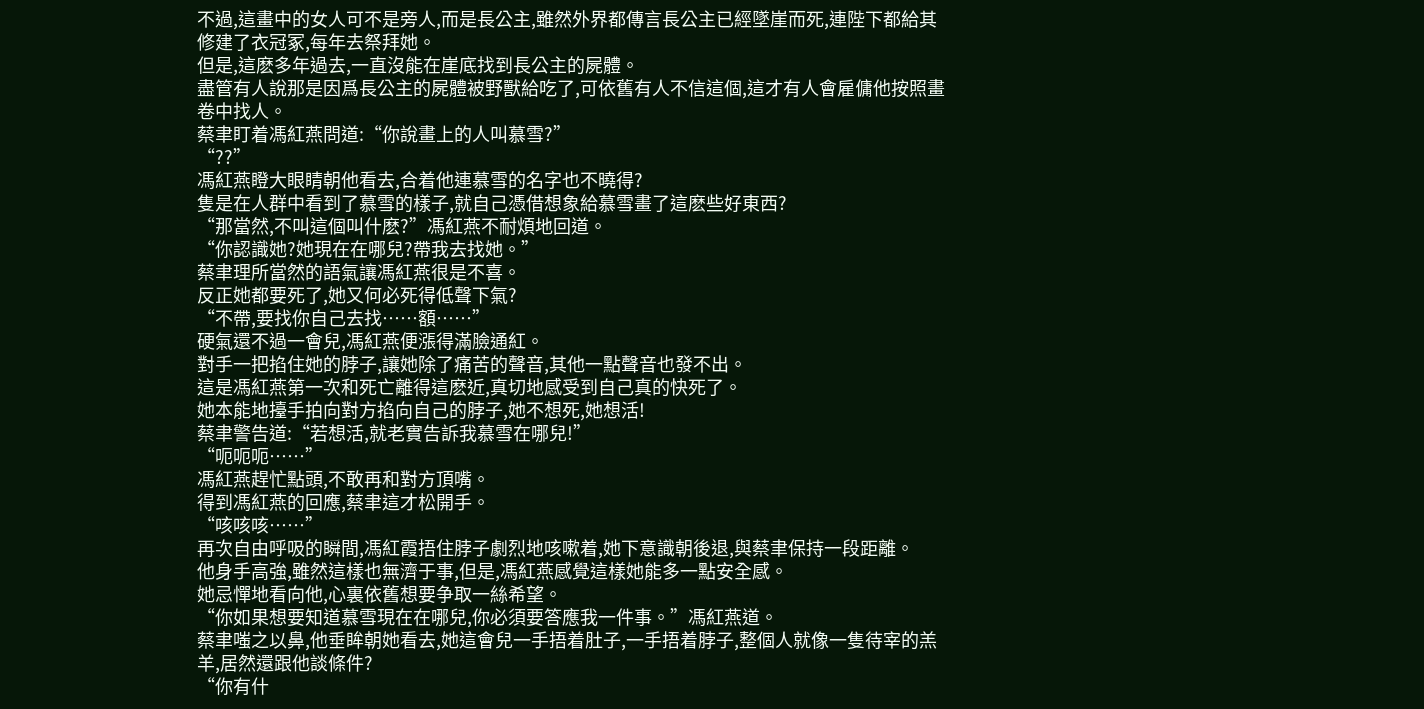不過,這畫中的女人可不是旁人,而是長公主,雖然外界都傳言長公主已經墜崖而死,連陛下都給其修建了衣冠冢,每年去祭拜她。
但是,這麽多年過去,一直沒能在崖底找到長公主的屍體。
盡管有人說那是因爲長公主的屍體被野獸給吃了,可依舊有人不信這個,這才有人會雇傭他按照畫卷中找人。
蔡聿盯着馮紅燕問道:“你說畫上的人叫慕雪?”
“??”
馮紅燕瞪大眼睛朝他看去,合着他連慕雪的名字也不曉得?
隻是在人群中看到了慕雪的樣子,就自己憑借想象給慕雪畫了這麽些好東西?
“那當然,不叫這個叫什麽?”馮紅燕不耐煩地回道。
“你認識她?她現在在哪兒?帶我去找她。”
蔡聿理所當然的語氣讓馮紅燕很是不喜。
反正她都要死了,她又何必死得低聲下氣?
“不帶,要找你自己去找……額……”
硬氣還不過一會兒,馮紅燕便漲得滿臉通紅。
對手一把掐住她的脖子,讓她除了痛苦的聲音,其他一點聲音也發不出。
這是馮紅燕第一次和死亡離得這麽近,真切地感受到自己真的快死了。
她本能地擡手拍向對方掐向自己的脖子,她不想死,她想活!
蔡聿警告道:“若想活,就老實告訴我慕雪在哪兒!”
“呃呃呃……”
馮紅燕趕忙點頭,不敢再和對方頂嘴。
得到馮紅燕的回應,蔡聿這才松開手。
“咳咳咳……”
再次自由呼吸的瞬間,馮紅霞捂住脖子劇烈地咳嗽着,她下意識朝後退,與蔡聿保持一段距離。
他身手高強,雖然這樣也無濟于事,但是,馮紅燕感覺這樣她能多一點安全感。
她忌憚地看向他,心裏依舊想要争取一絲希望。
“你如果想要知道慕雪現在在哪兒,你必須要答應我一件事。”馮紅燕道。
蔡聿嗤之以鼻,他垂眸朝她看去,她這會兒一手捂着肚子,一手捂着脖子,整個人就像一隻待宰的羔羊,居然還跟他談條件?
“你有什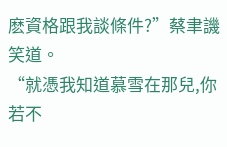麽資格跟我談條件?”蔡聿譏笑道。
“就憑我知道慕雪在那兒,你若不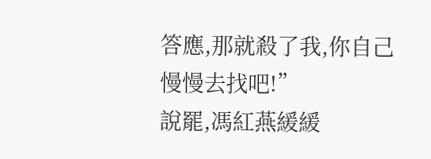答應,那就殺了我,你自己慢慢去找吧!”
說罷,馮紅燕緩緩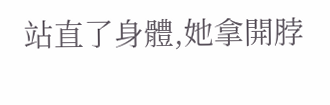站直了身體,她拿開脖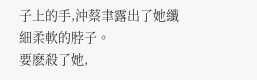子上的手,沖蔡聿露出了她纖細柔軟的脖子。
要麽殺了她,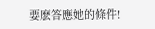要麽答應她的條件!